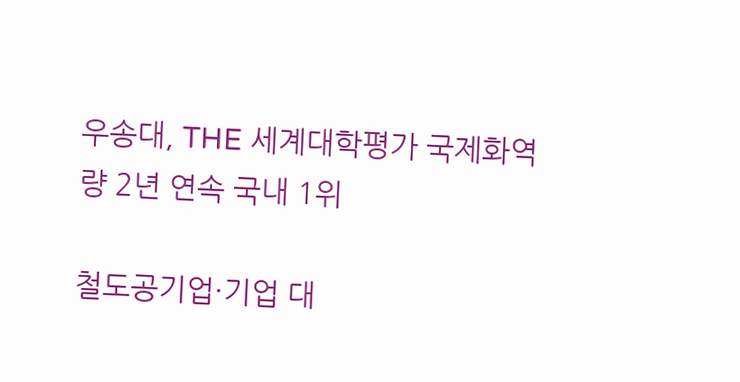우송대, THE 세계대학평가 국제화역량 2년 연속 국내 1위

철도공기업·기업 대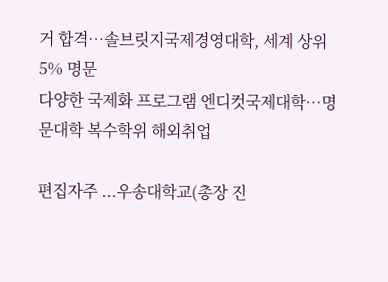거 합격…솔브릿지국제경영대학, 세계 상위 5% 명문
다양한 국제화 프로그램 엔디컷국제대학…명문대학 복수학위 해외취업

편집자주 ...우송대학교(총장 진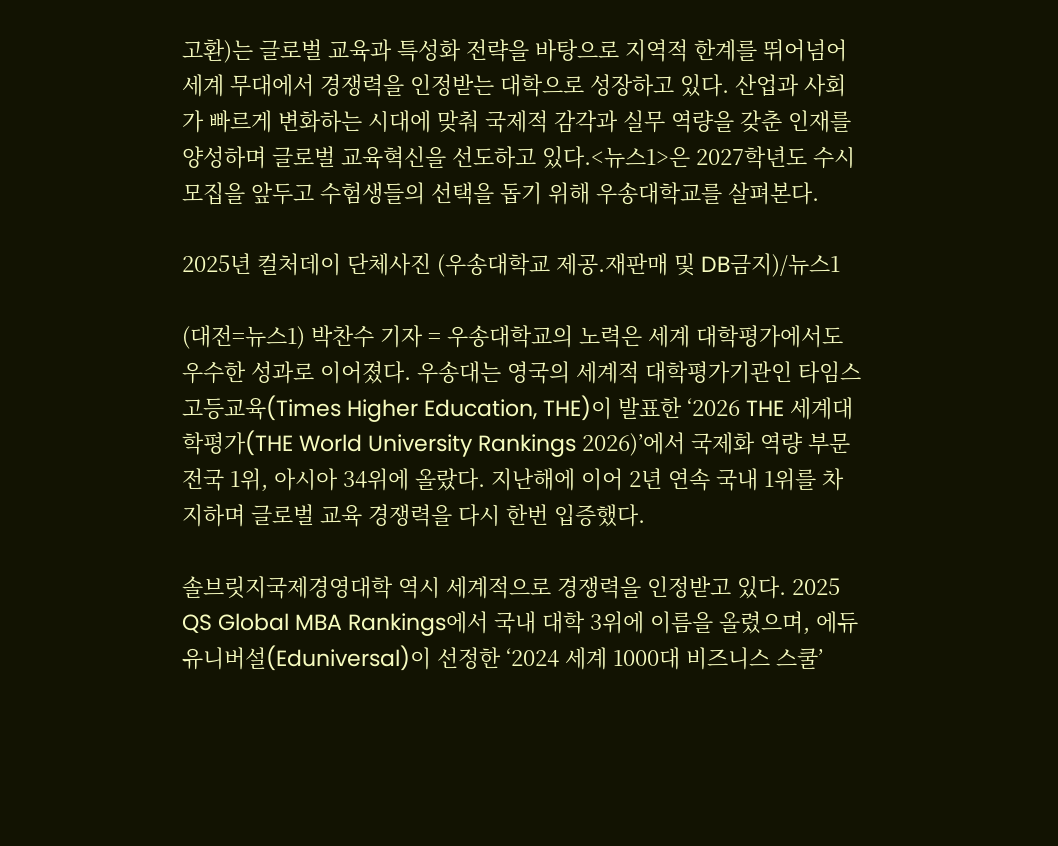고환)는 글로벌 교육과 특성화 전략을 바탕으로 지역적 한계를 뛰어넘어 세계 무대에서 경쟁력을 인정받는 대학으로 성장하고 있다. 산업과 사회가 빠르게 변화하는 시대에 맞춰 국제적 감각과 실무 역량을 갖춘 인재를 양성하며 글로벌 교육혁신을 선도하고 있다.<뉴스1>은 2027학년도 수시 모집을 앞두고 수험생들의 선택을 돕기 위해 우송대학교를 살펴본다.

2025년 컬처데이 단체사진 (우송대학교 제공.재판매 및 DB금지)/뉴스1

(대전=뉴스1) 박찬수 기자 = 우송대학교의 노력은 세계 대학평가에서도 우수한 성과로 이어졌다. 우송대는 영국의 세계적 대학평가기관인 타임스고등교육(Times Higher Education, THE)이 발표한 ‘2026 THE 세계대학평가(THE World University Rankings 2026)’에서 국제화 역량 부문 전국 1위, 아시아 34위에 올랐다. 지난해에 이어 2년 연속 국내 1위를 차지하며 글로벌 교육 경쟁력을 다시 한번 입증했다.

솔브릿지국제경영대학 역시 세계적으로 경쟁력을 인정받고 있다. 2025 QS Global MBA Rankings에서 국내 대학 3위에 이름을 올렸으며, 에듀유니버설(Eduniversal)이 선정한 ‘2024 세계 1000대 비즈니스 스쿨’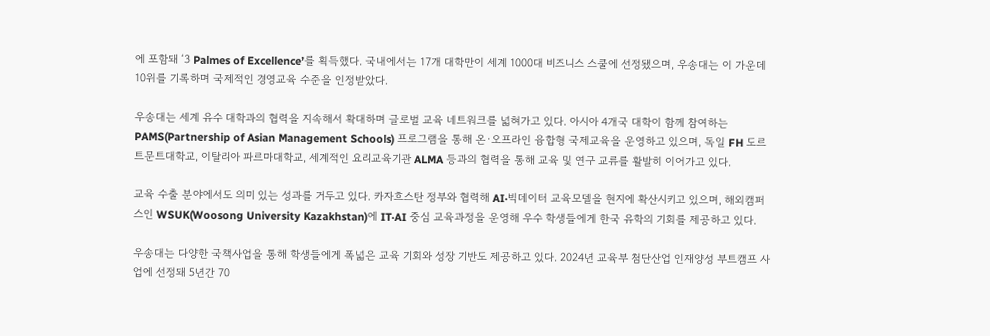에 포함돼 ‘3 Palmes of Excellence’를 획득했다. 국내에서는 17개 대학만이 세계 1000대 비즈니스 스쿨에 선정됐으며, 우송대는 이 가운데 10위를 기록하며 국제적인 경영교육 수준을 인정받았다.

우송대는 세계 유수 대학과의 협력을 지속해서 확대하며 글로벌 교육 네트워크를 넓혀가고 있다. 아시아 4개국 대학이 함께 참여하는 PAMS(Partnership of Asian Management Schools) 프로그램을 통해 온·오프라인 융합형 국제교육을 운영하고 있으며, 독일 FH 도르트문트대학교, 이탈리아 파르마대학교, 세계적인 요리교육기관 ALMA 등과의 협력을 통해 교육 및 연구 교류를 활발히 이어가고 있다.

교육 수출 분야에서도 의미 있는 성과를 거두고 있다. 카자흐스탄 정부와 협력해 AI·빅데이터 교육모델을 현지에 확산시키고 있으며, 해외캠퍼스인 WSUK(Woosong University Kazakhstan)에 IT·AI 중심 교육과정을 운영해 우수 학생들에게 한국 유학의 기회를 제공하고 있다.

우송대는 다양한 국책사업을 통해 학생들에게 폭넓은 교육 기회와 성장 기반도 제공하고 있다. 2024년 교육부 첨단산업 인재양성 부트캠프 사업에 선정돼 5년간 70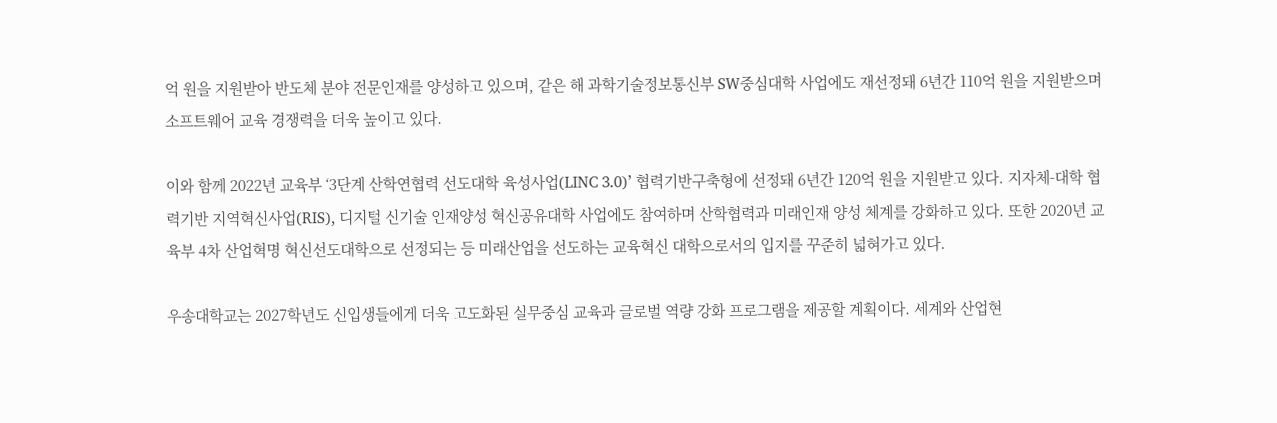억 원을 지원받아 반도체 분야 전문인재를 양성하고 있으며, 같은 해 과학기술정보통신부 SW중심대학 사업에도 재선정돼 6년간 110억 원을 지원받으며 소프트웨어 교육 경쟁력을 더욱 높이고 있다.

이와 함께 2022년 교육부 ‘3단계 산학연협력 선도대학 육성사업(LINC 3.0)’ 협력기반구축형에 선정돼 6년간 120억 원을 지원받고 있다. 지자체-대학 협력기반 지역혁신사업(RIS), 디지털 신기술 인재양성 혁신공유대학 사업에도 참여하며 산학협력과 미래인재 양성 체계를 강화하고 있다. 또한 2020년 교육부 4차 산업혁명 혁신선도대학으로 선정되는 등 미래산업을 선도하는 교육혁신 대학으로서의 입지를 꾸준히 넓혀가고 있다.

우송대학교는 2027학년도 신입생들에게 더욱 고도화된 실무중심 교육과 글로벌 역량 강화 프로그램을 제공할 계획이다. 세계와 산업현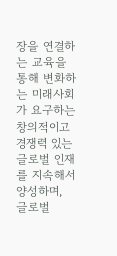장을 연결하는 교육을 통해 변화하는 미래사회가 요구하는 창의적이고 경쟁력 있는 글로벌 인재를 지속해서 양성하며, 글로벌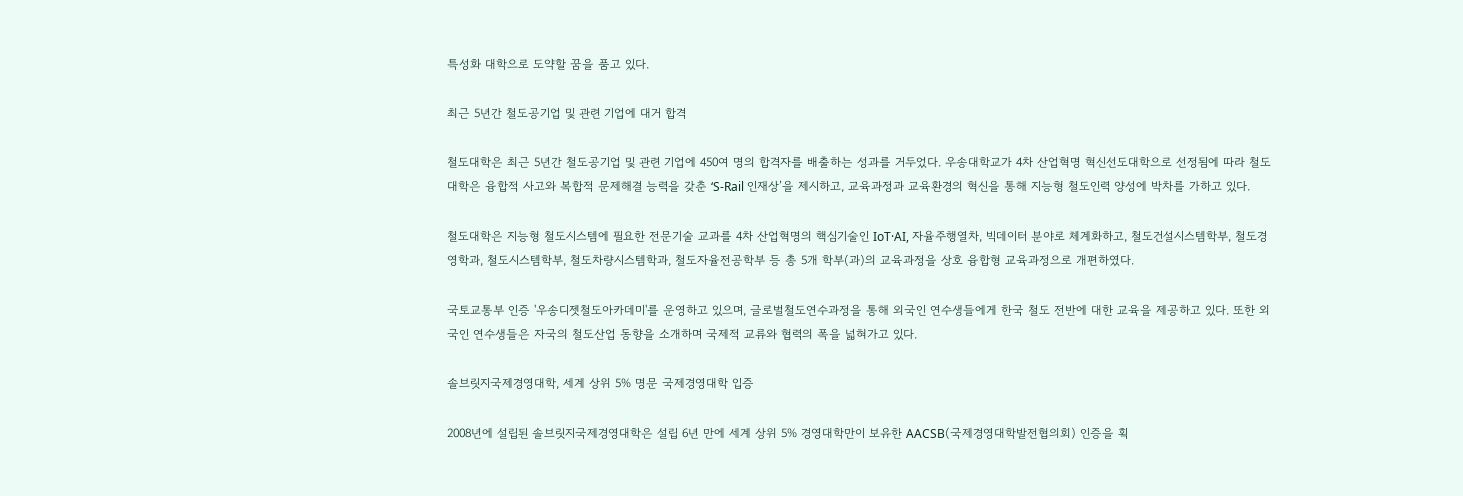특성화 대학으로 도약할 꿈을 품고 있다.

최근 5년간 철도공기업 및 관련 기업에 대거 합격

철도대학은 최근 5년간 철도공기업 및 관련 기업에 450여 명의 합격자를 배출하는 성과를 거두었다. 우송대학교가 4차 산업혁명 혁신선도대학으로 선정됨에 따라 철도대학은 융합적 사고와 복합적 문제해결 능력을 갖춘 ‘S-Rail 인재상’을 제시하고, 교육과정과 교육환경의 혁신을 통해 지능형 철도인력 양성에 박차를 가하고 있다.

철도대학은 지능형 철도시스템에 필요한 전문기술 교과를 4차 산업혁명의 핵심기술인 IoT·AI, 자율주행열차, 빅데이터 분야로 체계화하고, 철도건설시스템학부, 철도경영학과, 철도시스템학부, 철도차량시스템학과, 철도자율전공학부 등 총 5개 학부(과)의 교육과정을 상호 융합형 교육과정으로 개편하였다.

국토교통부 인증 '우송디젯철도아카데미'를 운영하고 있으며, 글로벌철도연수과정을 통해 외국인 연수생들에게 한국 철도 전반에 대한 교육을 제공하고 있다. 또한 외국인 연수생들은 자국의 철도산업 동향을 소개하며 국제적 교류와 협력의 폭을 넓혀가고 있다.

솔브릿지국제경영대학, 세계 상위 5% 명문 국제경영대학 입증

2008년에 설립된 솔브릿지국제경영대학은 설립 6년 만에 세계 상위 5% 경영대학만이 보유한 AACSB(국제경영대학발전협의회) 인증을 획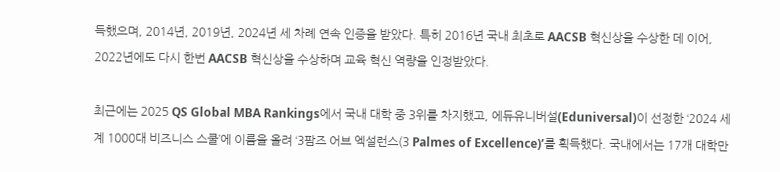득했으며, 2014년, 2019년, 2024년 세 차례 연속 인증을 받았다. 특히 2016년 국내 최초로 AACSB 혁신상을 수상한 데 이어, 2022년에도 다시 한번 AACSB 혁신상을 수상하며 교육 혁신 역량을 인정받았다.

최근에는 2025 QS Global MBA Rankings에서 국내 대학 중 3위를 차지했고, 에듀유니버설(Eduniversal)이 선정한 ‘2024 세계 1000대 비즈니스 스쿨’에 이름을 올려 ‘3팜즈 어브 엑설런스(3 Palmes of Excellence)’를 획득했다. 국내에서는 17개 대학만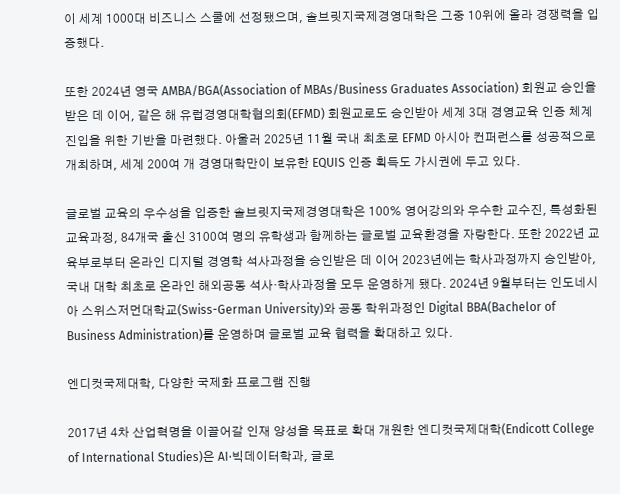이 세계 1000대 비즈니스 스쿨에 선정됐으며, 솔브릿지국제경영대학은 그중 10위에 올라 경쟁력을 입증했다.

또한 2024년 영국 AMBA/BGA(Association of MBAs/Business Graduates Association) 회원교 승인을 받은 데 이어, 같은 해 유럽경영대학협의회(EFMD) 회원교로도 승인받아 세계 3대 경영교육 인증 체계 진입을 위한 기반을 마련했다. 아울러 2025년 11월 국내 최초로 EFMD 아시아 컨퍼런스를 성공적으로 개최하며, 세계 200여 개 경영대학만이 보유한 EQUIS 인증 획득도 가시권에 두고 있다.

글로벌 교육의 우수성을 입증한 솔브릿지국제경영대학은 100% 영어강의와 우수한 교수진, 특성화된 교육과정, 84개국 출신 3100여 명의 유학생과 함께하는 글로벌 교육환경을 자랑한다. 또한 2022년 교육부로부터 온라인 디지털 경영학 석사과정을 승인받은 데 이어 2023년에는 학사과정까지 승인받아, 국내 대학 최초로 온라인 해외공동 석사·학사과정을 모두 운영하게 됐다. 2024년 9월부터는 인도네시아 스위스저먼대학교(Swiss-German University)와 공동 학위과정인 Digital BBA(Bachelor of Business Administration)를 운영하며 글로벌 교육 협력을 확대하고 있다.

엔디컷국제대학, 다양한 국제화 프로그램 진행

2017년 4차 산업혁명을 이끌어갈 인재 양성을 목표로 확대 개원한 엔디컷국제대학(Endicott College of International Studies)은 AI·빅데이터학과, 글로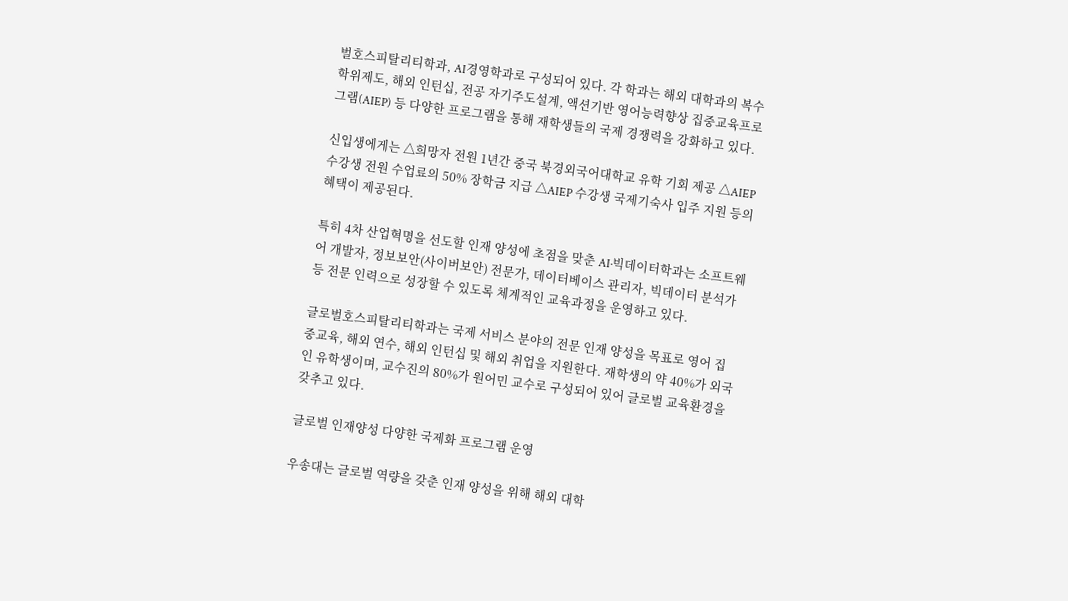벌호스피탈리티학과, AI경영학과로 구성되어 있다. 각 학과는 해외 대학과의 복수학위제도, 해외 인턴십, 전공 자기주도설계, 액션기반 영어능력향상 집중교육프로그램(AIEP) 등 다양한 프로그램을 통해 재학생들의 국제 경쟁력을 강화하고 있다.

신입생에게는 △희망자 전원 1년간 중국 북경외국어대학교 유학 기회 제공 △AIEP 수강생 전원 수업료의 50% 장학금 지급 △AIEP 수강생 국제기숙사 입주 지원 등의 혜택이 제공된다.

특히 4차 산업혁명을 선도할 인재 양성에 초점을 맞춘 AI·빅데이터학과는 소프트웨어 개발자, 정보보안(사이버보안) 전문가, 데이터베이스 관리자, 빅데이터 분석가 등 전문 인력으로 성장할 수 있도록 체계적인 교육과정을 운영하고 있다.

글로벌호스피탈리티학과는 국제 서비스 분야의 전문 인재 양성을 목표로 영어 집중교육, 해외 연수, 해외 인턴십 및 해외 취업을 지원한다. 재학생의 약 40%가 외국인 유학생이며, 교수진의 80%가 원어민 교수로 구성되어 있어 글로벌 교육환경을 갖추고 있다.

글로벌 인재양성 다양한 국제화 프로그램 운영

우송대는 글로벌 역량을 갖춘 인재 양성을 위해 해외 대학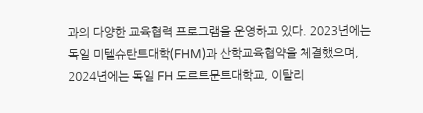과의 다양한 교육협력 프로그램을 운영하고 있다. 2023년에는 독일 미텔슈탄트대학(FHM)과 산학교육협약을 체결했으며, 2024년에는 독일 FH 도르트문트대학교, 이탈리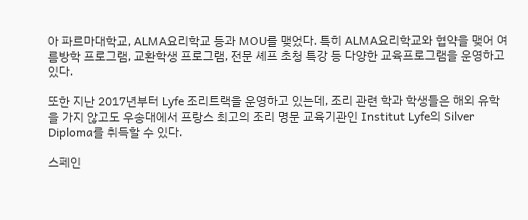아 파르마대학교, ALMA요리학교 등과 MOU를 맺었다. 특히 ALMA요리학교와 협약을 맺어 여름방학 프로그램, 교환학생 프로그램, 전문 셰프 초청 특강 등 다양한 교육프로그램을 운영하고 있다.

또한 지난 2017년부터 Lyfe 조리트랙을 운영하고 있는데, 조리 관련 학과 학생들은 해외 유학을 가지 않고도 우송대에서 프랑스 최고의 조리 명문 교육기관인 Institut Lyfe의 Silver Diploma를 취득할 수 있다.

스페인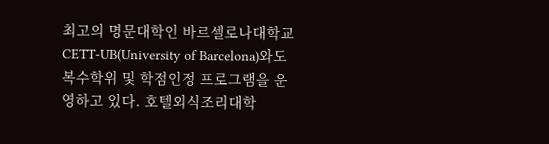최고의 명문대학인 바르셀로나대학교 CETT-UB(University of Barcelona)와도 복수학위 및 학점인정 프로그램을 운영하고 있다. 호텔외식조리대학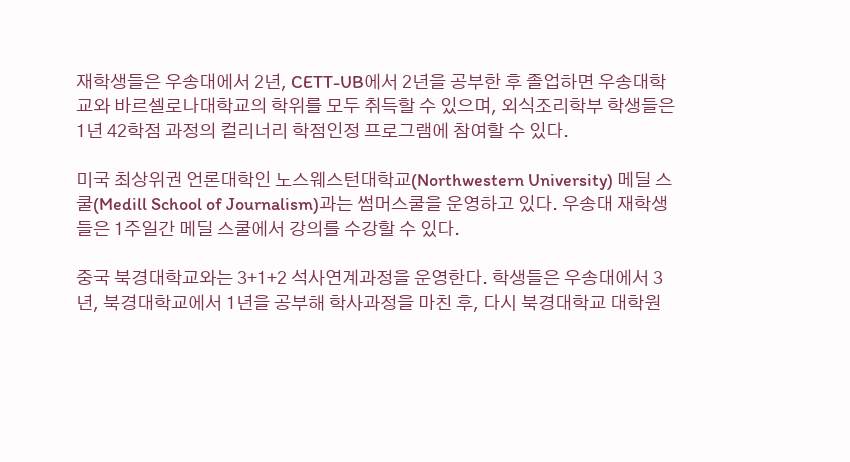재학생들은 우송대에서 2년, CETT-UB에서 2년을 공부한 후 졸업하면 우송대학교와 바르셀로나대학교의 학위를 모두 취득할 수 있으며, 외식조리학부 학생들은 1년 42학점 과정의 컬리너리 학점인정 프로그램에 참여할 수 있다.

미국 최상위권 언론대학인 노스웨스턴대학교(Northwestern University) 메딜 스쿨(Medill School of Journalism)과는 썸머스쿨을 운영하고 있다. 우송대 재학생들은 1주일간 메딜 스쿨에서 강의를 수강할 수 있다.

중국 북경대학교와는 3+1+2 석사연계과정을 운영한다. 학생들은 우송대에서 3년, 북경대학교에서 1년을 공부해 학사과정을 마친 후, 다시 북경대학교 대학원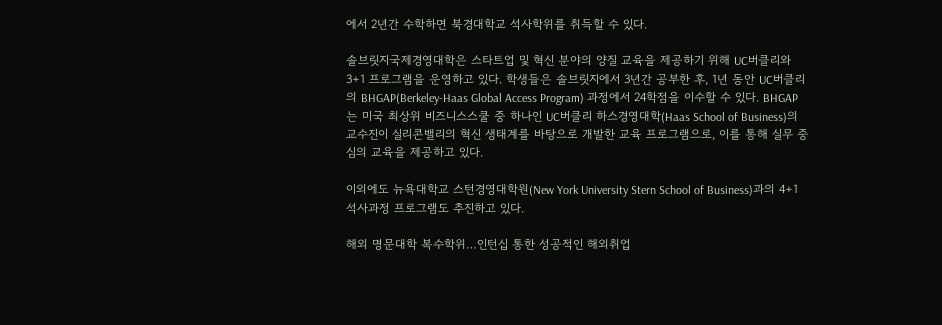에서 2년간 수학하면 북경대학교 석사학위를 취득할 수 있다.

솔브릿지국제경영대학은 스타트업 및 혁신 분야의 양질 교육을 제공하기 위해 UC버클리와 3+1 프로그램을 운영하고 있다. 학생들은 솔브릿지에서 3년간 공부한 후, 1년 동안 UC버클리의 BHGAP(Berkeley-Haas Global Access Program) 과정에서 24학점을 이수할 수 있다. BHGAP는 미국 최상위 비즈니스스쿨 중 하나인 UC버클리 하스경영대학(Haas School of Business)의 교수진이 실리콘밸리의 혁신 생태계를 바탕으로 개발한 교육 프로그램으로, 이를 통해 실무 중심의 교육을 제공하고 있다.

이외에도 뉴욕대학교 스턴경영대학원(New York University Stern School of Business)과의 4+1 석사과정 프로그램도 추진하고 있다.

해외 명문대학 복수학위…인턴십 통한 성공적인 해외취업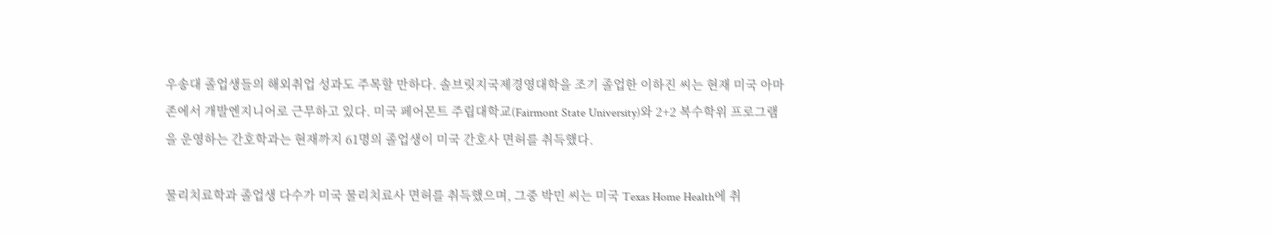우송대 졸업생들의 해외취업 성과도 주목할 만하다. 솔브릿지국제경영대학을 조기 졸업한 이하진 씨는 현재 미국 아마존에서 개발엔지니어로 근무하고 있다. 미국 페어몬트 주립대학교(Fairmont State University)와 2+2 복수학위 프로그램을 운영하는 간호학과는 현재까지 61명의 졸업생이 미국 간호사 면허를 취득했다.

물리치료학과 졸업생 다수가 미국 물리치료사 면허를 취득했으며, 그중 박민 씨는 미국 Texas Home Health에 취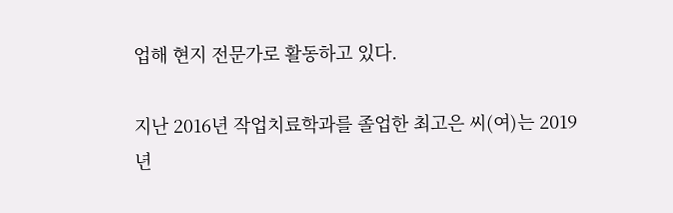업해 현지 전문가로 활동하고 있다.

지난 2016년 작업치료학과를 졸업한 최고은 씨(여)는 2019년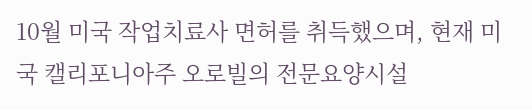10월 미국 작업치료사 면허를 취득했으며, 현재 미국 캘리포니아주 오로빌의 전문요양시설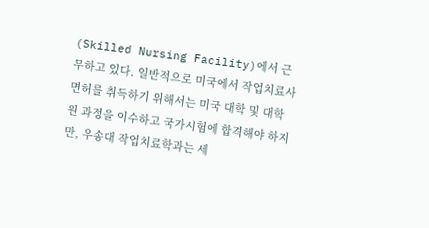(Skilled Nursing Facility)에서 근무하고 있다. 일반적으로 미국에서 작업치료사 면허를 취득하기 위해서는 미국 대학 및 대학원 과정을 이수하고 국가시험에 합격해야 하지만, 우송대 작업치료학과는 세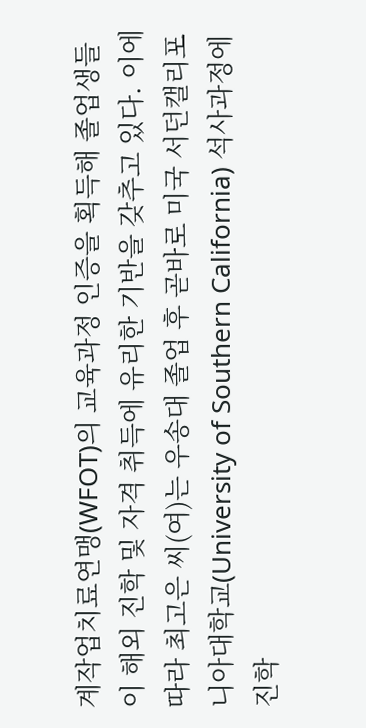계작업치료연맹(WFOT)의 교육과정 인증을 획득해 졸업생들이 해외 진학 및 자격 취득에 유리한 기반을 갖추고 있다. 이에 따라 최고은 씨(여)는 우송대 졸업 후 곧바로 미국 서던캘리포니아대학교(University of Southern California) 석사과정에 진학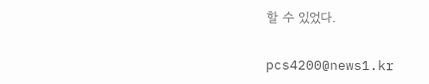할 수 있었다.

pcs4200@news1.kr